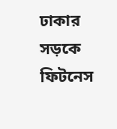ঢাকার সড়কে ফিটনেস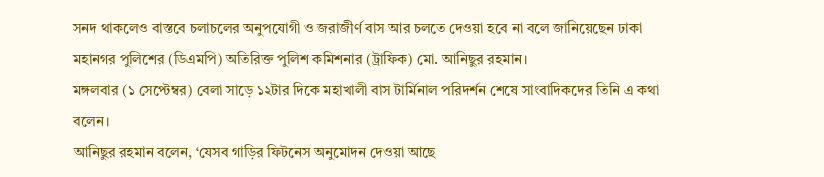সনদ থাকলেও বাস্তবে চলাচলের অনুপযোগী ও জরাজীর্ণ বাস আর চলতে দেওয়া হবে না বলে জানিয়েছেন ঢাকা মহানগর পুলিশের (ডিএমপি) অতিরিক্ত পুলিশ কমিশনার (ট্রাফিক) মো. আনিছুর রহমান।
মঙ্গলবার (১ সেপ্টেম্বর) বেলা সাড়ে ১২টার দিকে মহাখালী বাস টার্মিনাল পরিদর্শন শেষে সাংবাদিকদের তিনি এ কথা বলেন।
আনিছুর রহমান বলেন, ‘যেসব গাড়ির ফিটনেস অনুমোদন দেওয়া আছে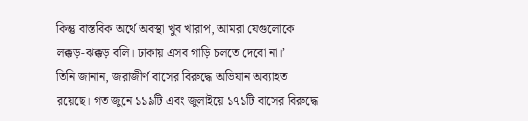কিন্তু বাস্তবিক অর্থে অবস্থা খুব খারাপ, আমরা যেগুলোকে লক্কড়-ঝক্কড় বলি। ঢাকায় এসব গাড়ি চলতে দেবো না।’
তিনি জানান, জরাজীর্ণ বাসের বিরুদ্ধে অভিযান অব্যাহত রয়েছে। গত জুনে ১১৯টি এবং জুলাইয়ে ১৭১টি বাসের বিরুদ্ধে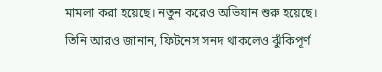মামলা করা হয়েছে। নতুন করেও অভিযান শুরু হয়েছে।
তিনি আরও জানান, ফিটনেস সনদ থাকলেও ঝুঁকিপূর্ণ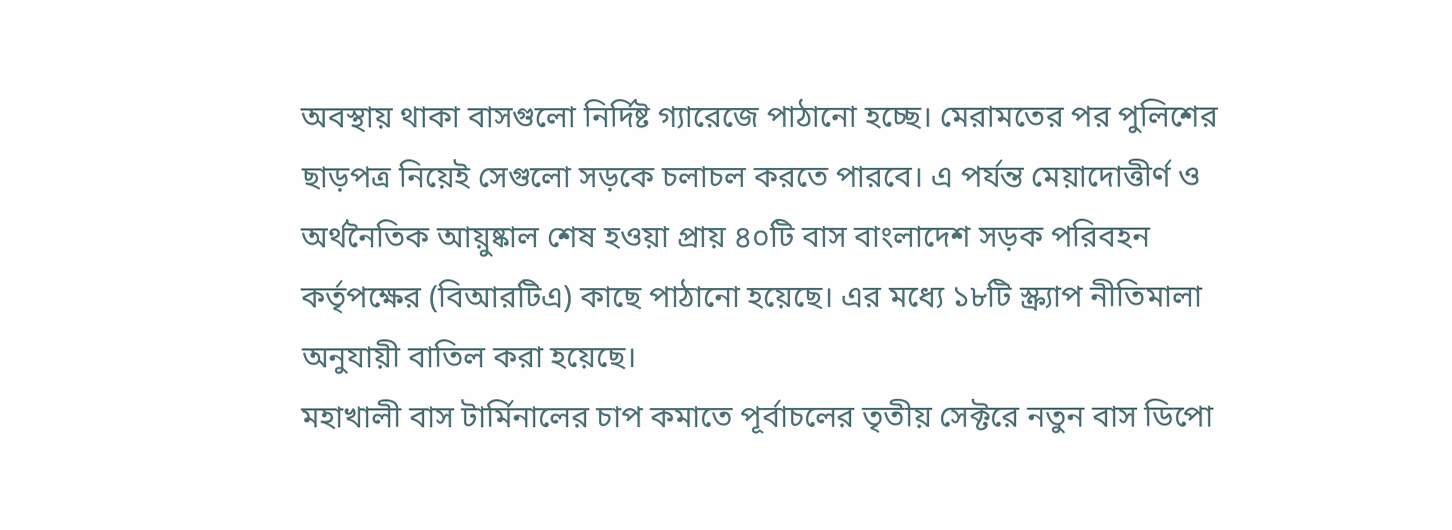অবস্থায় থাকা বাসগুলো নির্দিষ্ট গ্যারেজে পাঠানো হচ্ছে। মেরামতের পর পুলিশের ছাড়পত্র নিয়েই সেগুলো সড়কে চলাচল করতে পারবে। এ পর্যন্ত মেয়াদোত্তীর্ণ ও অর্থনৈতিক আয়ুষ্কাল শেষ হওয়া প্রায় ৪০টি বাস বাংলাদেশ সড়ক পরিবহন কর্তৃপক্ষের (বিআরটিএ) কাছে পাঠানো হয়েছে। এর মধ্যে ১৮টি স্ক্র্যাপ নীতিমালা অনুযায়ী বাতিল করা হয়েছে।
মহাখালী বাস টার্মিনালের চাপ কমাতে পূর্বাচলের তৃতীয় সেক্টরে নতুন বাস ডিপো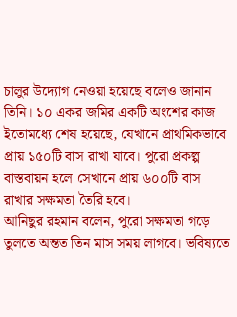চালুর উদ্যোগ নেওয়া হয়েছে বলেও জানান তিনি। ১০ একর জমির একটি অংশের কাজ ইতোমধ্যে শেষ হয়েছে, যেখানে প্রাথমিকভাবে প্রায় ১৫০টি বাস রাখা যাবে। পুরো প্রকল্প বাস্তবায়ন হলে সেখানে প্রায় ৬০০টি বাস রাখার সক্ষমতা তৈরি হবে।
আনিছুর রহমান বলেন, পুরো সক্ষমতা গড়ে তুলতে অন্তত তিন মাস সময় লাগবে। ভবিষ্যতে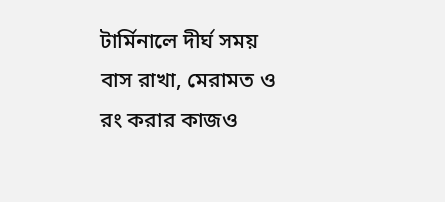টার্মিনালে দীর্ঘ সময় বাস রাখা, মেরামত ও রং করার কাজও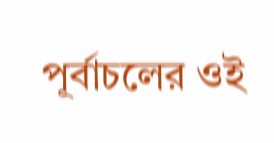পূর্বাচলের ওই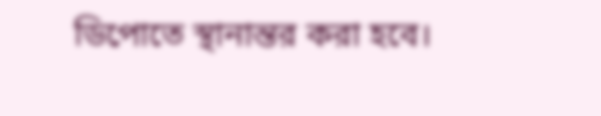ডিপোতে স্থানান্তর করা হবে।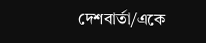দেশবার্তা/একে